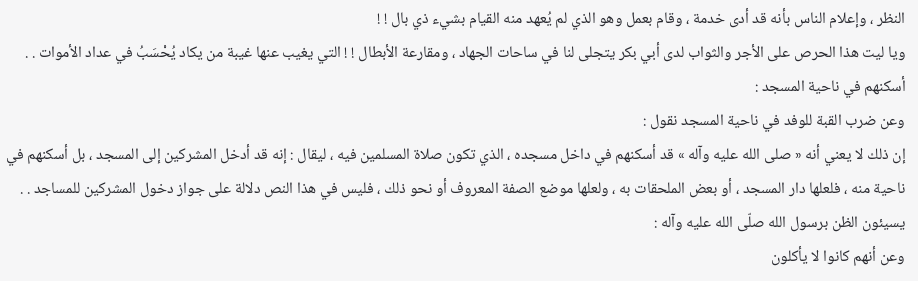النظر ، وإعلام الناس بأنه قد أدى خدمة ، وقام بعمل وهو الذي لم يُعهد منه القيام بشيء ذي بال ! !
ويا ليت هذا الحرص على الأجر والثواب لدى أبي بكر يتجلى لنا في ساحات الجهاد ، ومقارعة الأبطال ! ! التي يغيب عنها غيبة من يكاد يُحْسَبُ في عداد الأموات . .
أسكنهم في ناحية المسجد :
وعن ضرب القبة للوفد في ناحية المسجد نقول :
إن ذلك لا يعني أنه « صلى الله عليه وآله » قد أسكنهم في داخل مسجده ، الذي تكون صلاة المسلمين فيه ، ليقال : إنه قد أدخل المشركين إلى المسجد ، بل أسكنهم في ناحية منه ، فلعلها دار المسجد ، أو بعض الملحقات به ، ولعلها موضع الصفة المعروف أو نحو ذلك ، فليس في هذا النص دلالة على جواز دخول المشركين للمساجد . .
يسيئون الظن برسول الله صلّى الله عليه وآله :
وعن أنهم كانوا لا يأكلون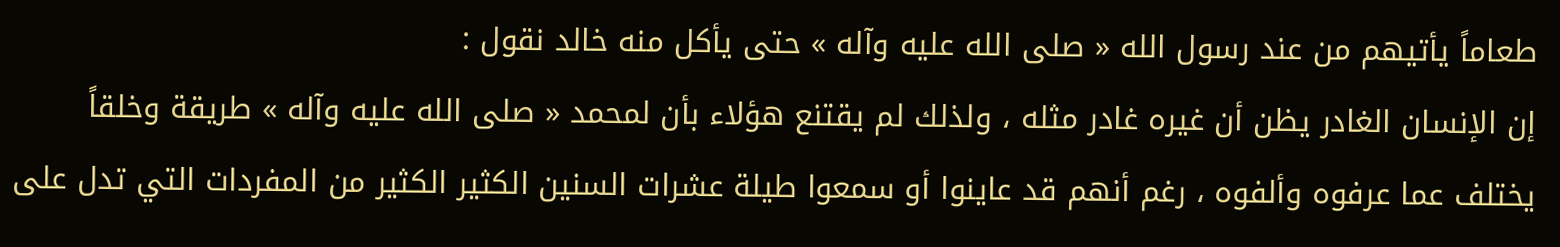طعاماً يأتيهم من عند رسول الله « صلى الله عليه وآله » حتى يأكل منه خالد نقول :
إن الإنسان الغادر يظن أن غيره غادر مثله ، ولذلك لم يقتنع هؤلاء بأن لمحمد « صلى الله عليه وآله » طريقة وخلقاً يختلف عما عرفوه وألفوه ، رغم أنهم قد عاينوا أو سمعوا طيلة عشرات السنين الكثير الكثير من المفردات التي تدل على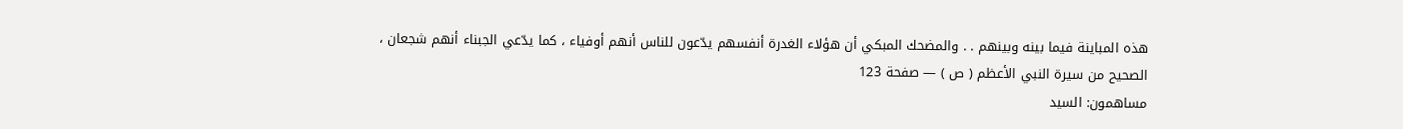هذه المباينة فيما بينه وبينهم . . والمضحك المبكي أن هؤلاء الغدرة أنفسهم يدّعون للناس أنهم أوفياء ، كما يدّعي الجبناء أنهم شجعان ،
الصحيح من سيرة النبي الأعظم ( ص ) — صفحة 123
مساهمون: السيد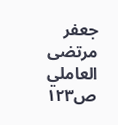جعفر مرتضى العاملي
ص١٢٣